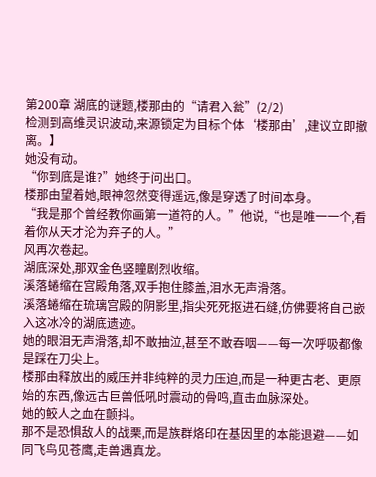第200章 湖底的谜题,楼那由的“请君入瓮”(2/2)
检测到高维灵识波动,来源锁定为目标个体‘楼那由’,建议立即撤离。】
她没有动。
“你到底是谁?”她终于问出口。
楼那由望着她,眼神忽然变得遥远,像是穿透了时间本身。
“我是那个曾经教你画第一道符的人。”他说,“也是唯一一个,看着你从天才沦为弃子的人。”
风再次卷起。
湖底深处,那双金色竖瞳剧烈收缩。
溪落蜷缩在宫殿角落,双手抱住膝盖,泪水无声滑落。
溪落蜷缩在琉璃宫殿的阴影里,指尖死死抠进石缝,仿佛要将自己嵌入这冰冷的湖底遗迹。
她的眼泪无声滑落,却不敢抽泣,甚至不敢吞咽——每一次呼吸都像是踩在刀尖上。
楼那由释放出的威压并非纯粹的灵力压迫,而是一种更古老、更原始的东西,像远古巨兽低吼时震动的骨鸣,直击血脉深处。
她的鲛人之血在颤抖。
那不是恐惧敌人的战栗,而是族群烙印在基因里的本能退避——如同飞鸟见苍鹰,走兽遇真龙。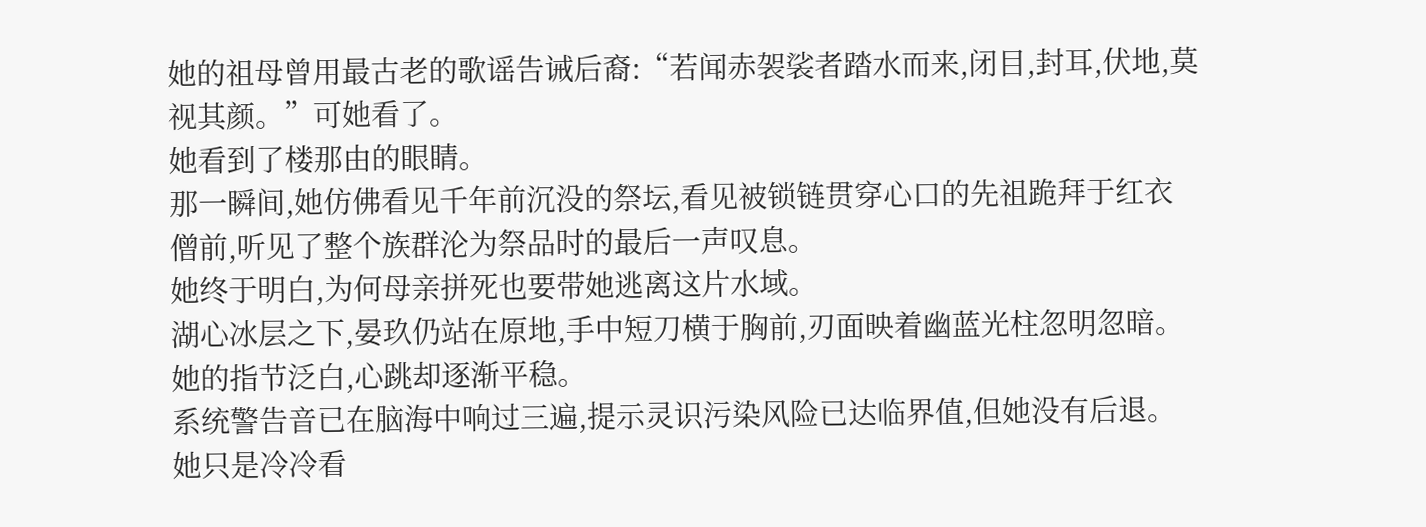她的祖母曾用最古老的歌谣告诫后裔:“若闻赤袈裟者踏水而来,闭目,封耳,伏地,莫视其颜。”可她看了。
她看到了楼那由的眼睛。
那一瞬间,她仿佛看见千年前沉没的祭坛,看见被锁链贯穿心口的先祖跪拜于红衣僧前,听见了整个族群沦为祭品时的最后一声叹息。
她终于明白,为何母亲拼死也要带她逃离这片水域。
湖心冰层之下,晏玖仍站在原地,手中短刀横于胸前,刃面映着幽蓝光柱忽明忽暗。
她的指节泛白,心跳却逐渐平稳。
系统警告音已在脑海中响过三遍,提示灵识污染风险已达临界值,但她没有后退。
她只是冷冷看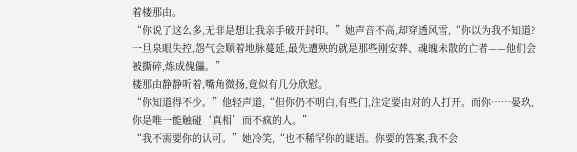着楼那由。
“你说了这么多,无非是想让我亲手破开封印。”她声音不高,却穿透风雪,“你以为我不知道?一旦泉眼失控,怨气会顺着地脉蔓延,最先遭殃的就是那些刚安葬、魂魄未散的亡者——他们会被撕碎,炼成傀儡。”
楼那由静静听着,嘴角微扬,竟似有几分欣慰。
“你知道得不少。”他轻声道,“但你仍不明白,有些门,注定要由对的人打开。而你……晏玖,你是唯一能触碰‘真相’而不疯的人。”
“我不需要你的认可。”她冷笑,“也不稀罕你的谜语。你要的答案,我不会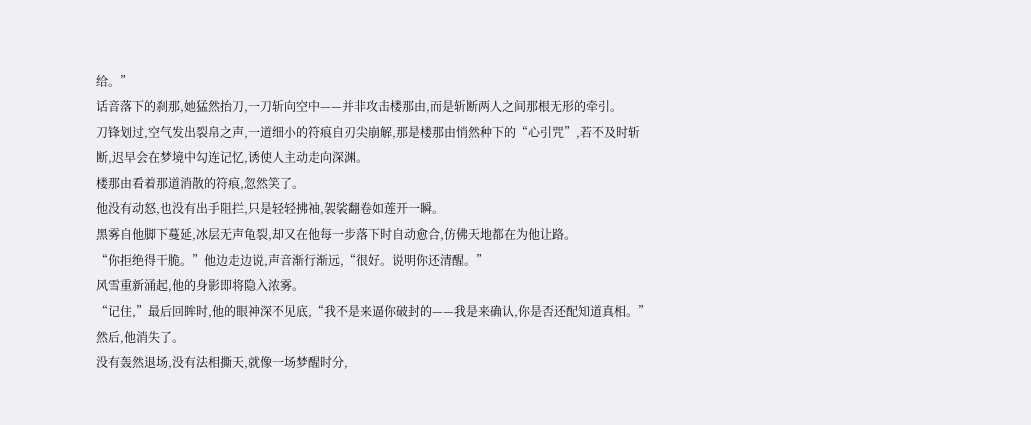给。”
话音落下的刹那,她猛然抬刀,一刀斩向空中——并非攻击楼那由,而是斩断两人之间那根无形的牵引。
刀锋划过,空气发出裂帛之声,一道细小的符痕自刃尖崩解,那是楼那由悄然种下的“心引咒”,若不及时斩断,迟早会在梦境中勾连记忆,诱使人主动走向深渊。
楼那由看着那道消散的符痕,忽然笑了。
他没有动怒,也没有出手阻拦,只是轻轻拂袖,袈裟翻卷如莲开一瞬。
黑雾自他脚下蔓延,冰层无声龟裂,却又在他每一步落下时自动愈合,仿佛天地都在为他让路。
“你拒绝得干脆。”他边走边说,声音渐行渐远,“很好。说明你还清醒。”
风雪重新涌起,他的身影即将隐入浓雾。
“记住,”最后回眸时,他的眼神深不见底,“我不是来逼你破封的——我是来确认,你是否还配知道真相。”
然后,他消失了。
没有轰然退场,没有法相撕天,就像一场梦醒时分,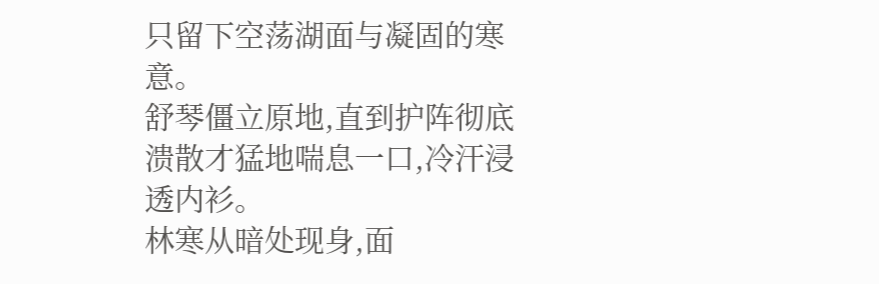只留下空荡湖面与凝固的寒意。
舒琴僵立原地,直到护阵彻底溃散才猛地喘息一口,冷汗浸透内衫。
林寒从暗处现身,面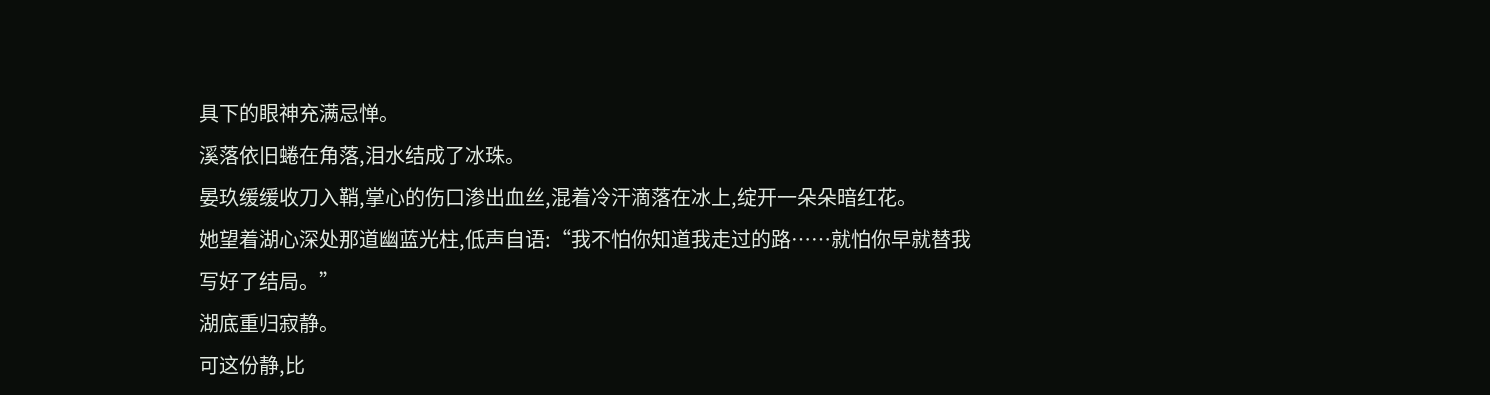具下的眼神充满忌惮。
溪落依旧蜷在角落,泪水结成了冰珠。
晏玖缓缓收刀入鞘,掌心的伤口渗出血丝,混着冷汗滴落在冰上,绽开一朵朵暗红花。
她望着湖心深处那道幽蓝光柱,低声自语:“我不怕你知道我走过的路……就怕你早就替我写好了结局。”
湖底重归寂静。
可这份静,比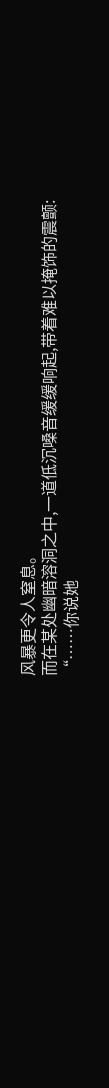风暴更令人窒息。
而在某处幽暗溶洞之中,一道低沉嗓音缓缓响起,带着难以掩饰的震颤:
“……你说她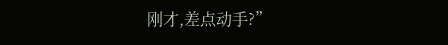刚才,差点动手?”